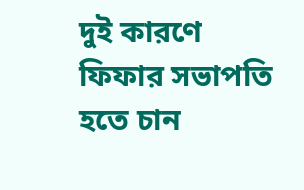দুই কারণে ফিফার সভাপতি হতে চান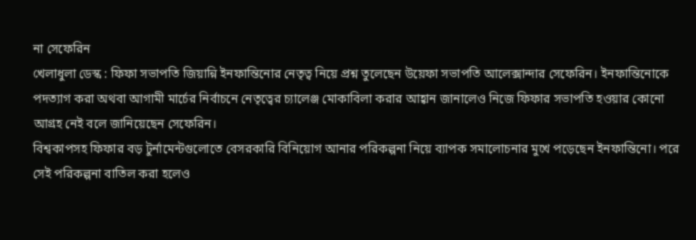না সেফেরিন
খেলাধুলা ডেস্ক : ফিফা সভাপতি জিয়ান্নি ইনফান্তিনোর নেতৃত্ব নিয়ে প্রশ্ন তুলেছেন উয়েফা সভাপতি আলেক্সান্দার সেফেরিন। ইনফান্তিনোকে পদত্যাগ করা অথবা আগামী মার্চের নির্বাচনে নেতৃত্বের চ্যালেঞ্জ মোকাবিলা করার আহ্বান জানালেও নিজে ফিফার সভাপতি হওয়ার কোনো আগ্রহ নেই বলে জানিয়েছেন সেফেরিন।
বিশ্বকাপসহ ফিফার বড় টুর্নামেন্টগুলোতে বেসরকারি বিনিয়োগ আনার পরিকল্পনা নিয়ে ব্যাপক সমালোচনার মুখে পড়েছেন ইনফান্তিনো। পরে সেই পরিকল্পনা বাতিল করা হলেও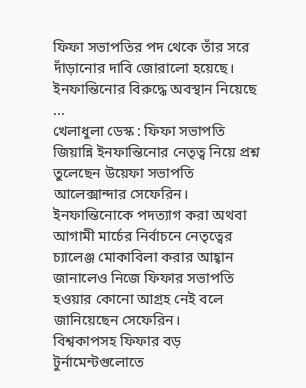ফিফা সভাপতির পদ থেকে তাঁর সরে দাঁড়ানোর দাবি জোরালো হয়েছে।
ইনফান্তিনোর বিরুদ্ধে অবস্থান নিয়েছে ...
খেলাধুলা ডেস্ক : ফিফা সভাপতি জিয়ান্নি ইনফান্তিনোর নেতৃত্ব নিয়ে প্রশ্ন তুলেছেন উয়েফা সভাপতি আলেক্সান্দার সেফেরিন। ইনফান্তিনোকে পদত্যাগ করা অথবা আগামী মার্চের নির্বাচনে নেতৃত্বের চ্যালেঞ্জ মোকাবিলা করার আহ্বান জানালেও নিজে ফিফার সভাপতি হওয়ার কোনো আগ্রহ নেই বলে জানিয়েছেন সেফেরিন।
বিশ্বকাপসহ ফিফার বড় টুর্নামেন্টগুলোতে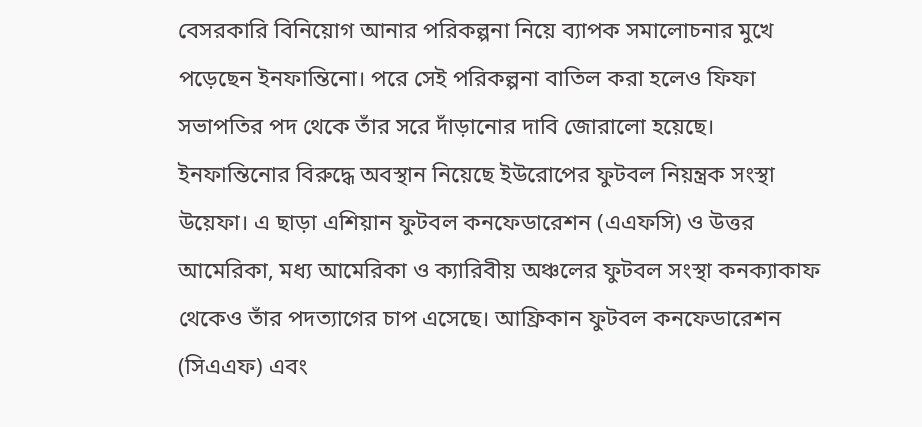বেসরকারি বিনিয়োগ আনার পরিকল্পনা নিয়ে ব্যাপক সমালোচনার মুখে পড়েছেন ইনফান্তিনো। পরে সেই পরিকল্পনা বাতিল করা হলেও ফিফা সভাপতির পদ থেকে তাঁর সরে দাঁড়ানোর দাবি জোরালো হয়েছে।
ইনফান্তিনোর বিরুদ্ধে অবস্থান নিয়েছে ইউরোপের ফুটবল নিয়ন্ত্রক সংস্থা উয়েফা। এ ছাড়া এশিয়ান ফুটবল কনফেডারেশন (এএফসি) ও উত্তর আমেরিকা, মধ্য আমেরিকা ও ক্যারিবীয় অঞ্চলের ফুটবল সংস্থা কনক্যাকাফ থেকেও তাঁর পদত্যাগের চাপ এসেছে। আফ্রিকান ফুটবল কনফেডারেশন (সিএএফ) এবং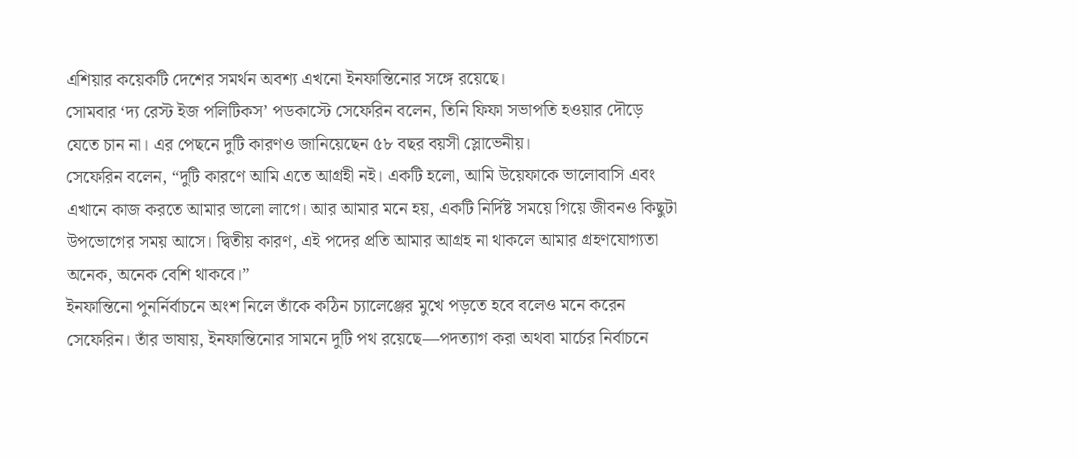এশিয়ার কয়েকটি দেশের সমর্থন অবশ্য এখনো ইনফান্তিনোর সঙ্গে রয়েছে।
সোমবার ‘দ্য রেস্ট ইজ পলিটিকস’ পডকাস্টে সেফেরিন বলেন, তিনি ফিফা সভাপতি হওয়ার দৌড়ে যেতে চান না। এর পেছনে দুটি কারণও জানিয়েছেন ৫৮ বছর বয়সী স্লোভেনীয়।
সেফেরিন বলেন, “দুটি কারণে আমি এতে আগ্রহী নই। একটি হলো, আমি উয়েফাকে ভালোবাসি এবং এখানে কাজ করতে আমার ভালো লাগে। আর আমার মনে হয়, একটি নির্দিষ্ট সময়ে গিয়ে জীবনও কিছুটা উপভোগের সময় আসে। দ্বিতীয় কারণ, এই পদের প্রতি আমার আগ্রহ না থাকলে আমার গ্রহণযোগ্যতা অনেক, অনেক বেশি থাকবে।”
ইনফান্তিনো পুনর্নির্বাচনে অংশ নিলে তাঁকে কঠিন চ্যালেঞ্জের মুখে পড়তে হবে বলেও মনে করেন সেফেরিন। তাঁর ভাষায়, ইনফান্তিনোর সামনে দুটি পথ রয়েছে—পদত্যাগ করা অথবা মার্চের নির্বাচনে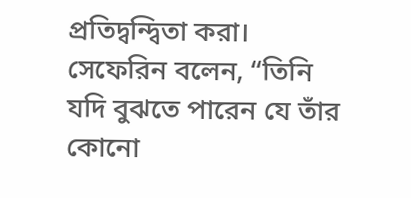প্রতিদ্বন্দ্বিতা করা।
সেফেরিন বলেন, “তিনি যদি বুঝতে পারেন যে তাঁর কোনো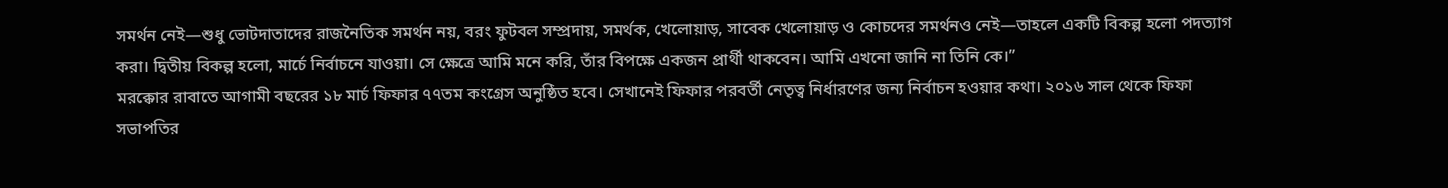সমর্থন নেই—শুধু ভোটদাতাদের রাজনৈতিক সমর্থন নয়, বরং ফুটবল সম্প্রদায়, সমর্থক, খেলোয়াড়, সাবেক খেলোয়াড় ও কোচদের সমর্থনও নেই—তাহলে একটি বিকল্প হলো পদত্যাগ করা। দ্বিতীয় বিকল্প হলো, মার্চে নির্বাচনে যাওয়া। সে ক্ষেত্রে আমি মনে করি, তাঁর বিপক্ষে একজন প্রার্থী থাকবেন। আমি এখনো জানি না তিনি কে।”
মরক্কোর রাবাতে আগামী বছরের ১৮ মার্চ ফিফার ৭৭তম কংগ্রেস অনুষ্ঠিত হবে। সেখানেই ফিফার পরবর্তী নেতৃত্ব নির্ধারণের জন্য নির্বাচন হওয়ার কথা। ২০১৬ সাল থেকে ফিফা সভাপতির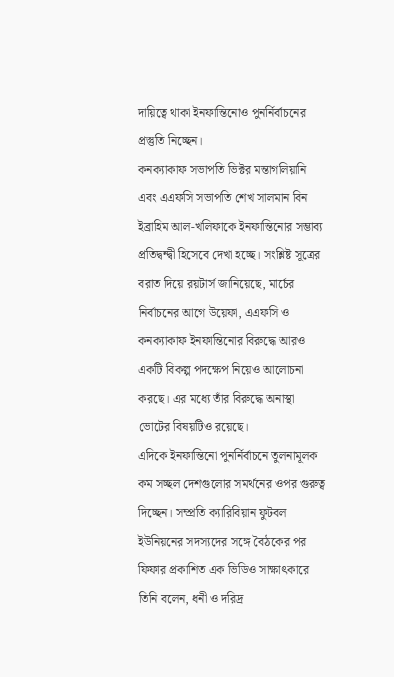দায়িত্বে থাকা ইনফান্তিনোও পুনর্নির্বাচনের প্রস্তুতি নিচ্ছেন।
কনক্যাকাফ সভাপতি ভিক্টর মন্তাগলিয়ানি এবং এএফসি সভাপতি শেখ সালমান বিন ইব্রাহিম আল-খলিফাকে ইনফান্তিনোর সম্ভাব্য প্রতিদ্বন্দ্বী হিসেবে দেখা হচ্ছে। সংশ্লিষ্ট সূত্রের বরাত দিয়ে রয়টার্স জানিয়েছে, মার্চের নির্বাচনের আগে উয়েফা, এএফসি ও কনক্যাকাফ ইনফান্তিনোর বিরুদ্ধে আরও একটি বিকল্প পদক্ষেপ নিয়েও আলোচনা করছে। এর মধ্যে তাঁর বিরুদ্ধে অনাস্থা ভোটের বিষয়টিও রয়েছে।
এদিকে ইনফান্তিনো পুনর্নির্বাচনে তুলনামূলক কম সচ্ছল দেশগুলোর সমর্থনের ওপর গুরুত্ব দিচ্ছেন। সম্প্রতি ক্যারিবিয়ান ফুটবল ইউনিয়নের সদস্যদের সঙ্গে বৈঠকের পর ফিফার প্রকাশিত এক ভিডিও সাক্ষাৎকারে তিনি বলেন, ধনী ও দরিদ্র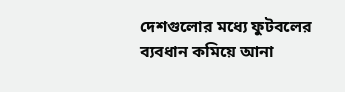দেশগুলোর মধ্যে ফুটবলের ব্যবধান কমিয়ে আনা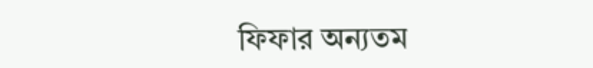ফিফার অন্যতম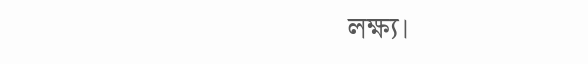লক্ষ্য।